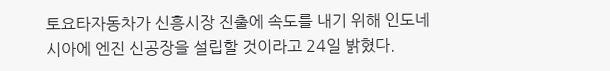토요타자동차가 신흥시장 진출에 속도를 내기 위해 인도네시아에 엔진 신공장을 설립할 것이라고 24일 밝혔다.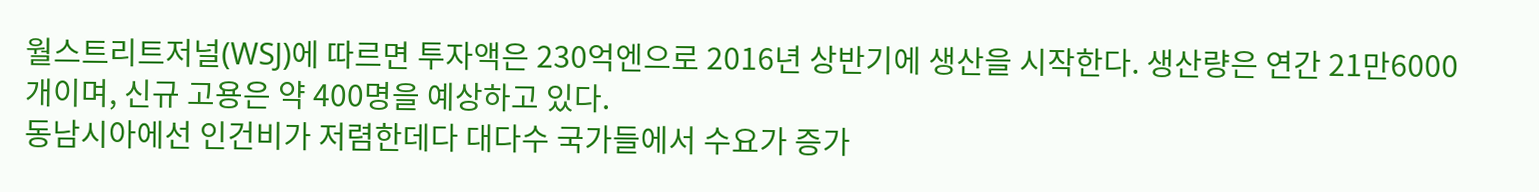월스트리트저널(WSJ)에 따르면 투자액은 230억엔으로 2016년 상반기에 생산을 시작한다. 생산량은 연간 21만6000개이며, 신규 고용은 약 400명을 예상하고 있다.
동남시아에선 인건비가 저렴한데다 대다수 국가들에서 수요가 증가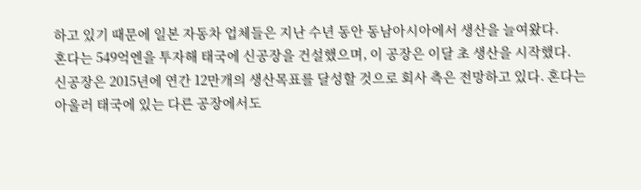하고 있기 때문에 일본 자동차 업체들은 지난 수년 동안 동남아시아에서 생산을 늘여왔다.
혼다는 549억엔을 투자해 태국에 신공장을 건설했으며, 이 공장은 이달 초 생산을 시작했다.
신공장은 2015년에 연간 12만개의 생산목표를 달성할 것으로 회사 측은 전망하고 있다. 혼다는 아울러 태국에 있는 다른 공장에서도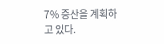7% 증산을 계획하고 있다.